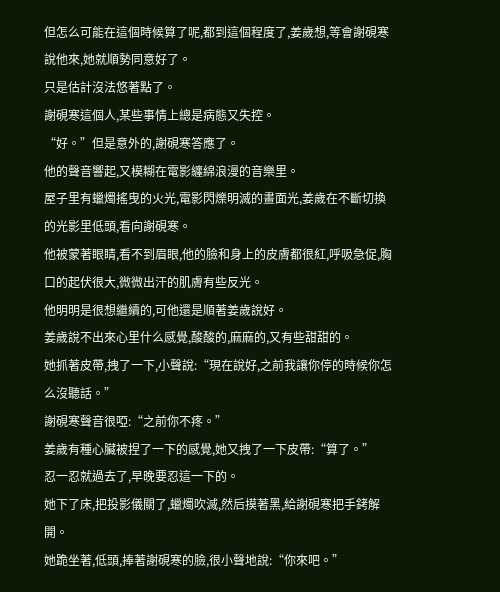但怎么可能在這個時候算了呢,都到這個程度了,姜歲想,等會謝硯寒說他來,她就順勢同意好了。
只是估計沒法悠著點了。
謝硯寒這個人,某些事情上總是病態又失控。
“好。”但是意外的,謝硯寒答應了。
他的聲音響起,又模糊在電影纏綿浪漫的音樂里。
屋子里有蠟燭搖曳的火光,電影閃爍明滅的畫面光,姜歲在不斷切換的光影里低頭,看向謝硯寒。
他被蒙著眼睛,看不到眉眼,他的臉和身上的皮膚都很紅,呼吸急促,胸口的起伏很大,微微出汗的肌膚有些反光。
他明明是很想繼續的,可他還是順著姜歲說好。
姜歲說不出來心里什么感覺,酸酸的,麻麻的,又有些甜甜的。
她抓著皮帶,拽了一下,小聲說:“現在說好,之前我讓你停的時候你怎么沒聽話。”
謝硯寒聲音很啞:“之前你不疼。”
姜歲有種心臟被捏了一下的感覺,她又拽了一下皮帶:“算了。”
忍一忍就過去了,早晚要忍這一下的。
她下了床,把投影儀關了,蠟燭吹滅,然后摸著黑,給謝硯寒把手銬解開。
她跪坐著,低頭,捧著謝硯寒的臉,很小聲地說:“你來吧。”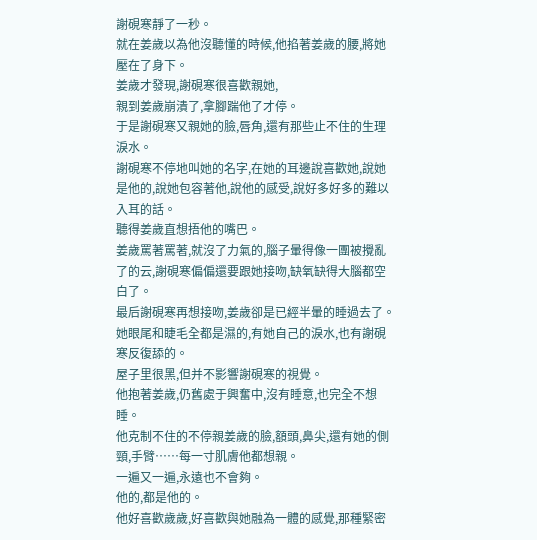謝硯寒靜了一秒。
就在姜歲以為他沒聽懂的時候,他掐著姜歲的腰,將她壓在了身下。
姜歲才發現,謝硯寒很喜歡親她,
親到姜歲崩潰了,拿腳踹他了才停。
于是謝硯寒又親她的臉,唇角,還有那些止不住的生理淚水。
謝硯寒不停地叫她的名字,在她的耳邊說喜歡她,說她是他的,說她包容著他,說他的感受,說好多好多的難以入耳的話。
聽得姜歲直想捂他的嘴巴。
姜歲罵著罵著,就沒了力氣的,腦子暈得像一團被攪亂了的云,謝硯寒偏偏還要跟她接吻,缺氧缺得大腦都空白了。
最后謝硯寒再想接吻,姜歲卻是已經半暈的睡過去了。
她眼尾和睫毛全都是濕的,有她自己的淚水,也有謝硯寒反復舔的。
屋子里很黑,但并不影響謝硯寒的視覺。
他抱著姜歲,仍舊處于興奮中,沒有睡意,也完全不想睡。
他克制不住的不停親姜歲的臉,額頭,鼻尖,還有她的側頸,手臂……每一寸肌膚他都想親。
一遍又一遍,永遠也不會夠。
他的,都是他的。
他好喜歡歲歲,好喜歡與她融為一體的感覺,那種緊密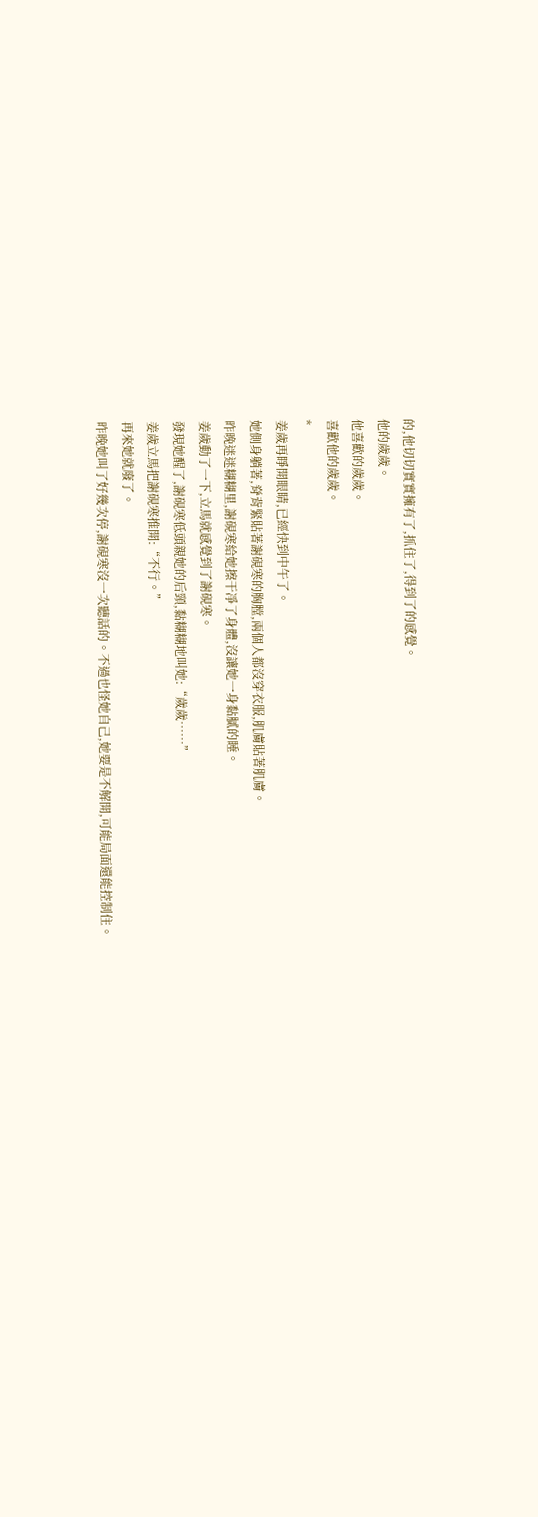的,他切切實實擁有了,抓住了,得到了的感覺。
他的歲歲。
他喜歡的歲歲。
喜歡他的歲歲。
*
姜歲再睜開眼睛,已經快到中午了。
她側身躺著,脊背緊貼著謝硯寒的胸膛,兩個人都沒穿衣服,肌膚貼著肌膚。
昨晚迷迷糊糊里,謝硯寒給她擦干凈了身體,沒讓她一身黏膩的睡。
姜歲動了一下,立馬就感覺到了謝硯寒。
發現她醒了,謝硯寒低頭親她的后頸,黏糊糊地叫她:“歲歲……”
姜歲立馬把謝硯寒推開:“不行。”
再來她就廢了。
昨晚她叫了好幾次停,謝硯寒沒一次聽話的。不過也怪她自己,她要是不解開,可能局面還能控制住。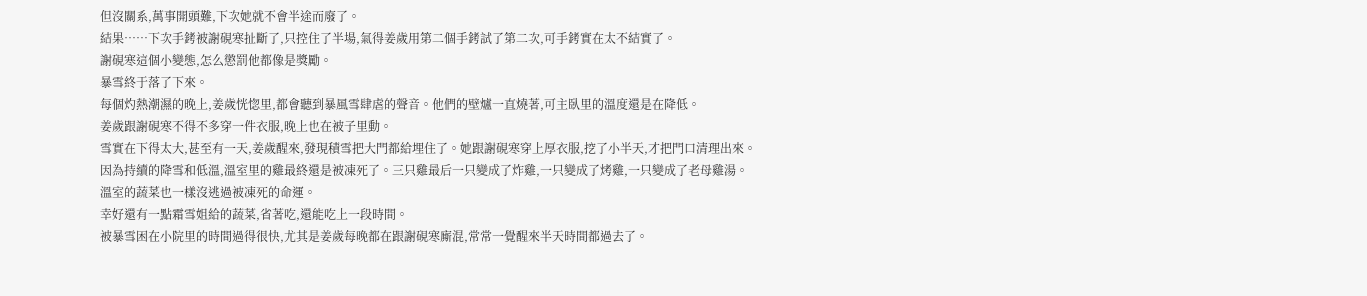但沒關系,萬事開頭難,下次她就不會半途而廢了。
結果……下次手銬被謝硯寒扯斷了,只控住了半場,氣得姜歲用第二個手銬試了第二次,可手銬實在太不結實了。
謝硯寒這個小變態,怎么懲罰他都像是獎勵。
暴雪終于落了下來。
每個灼熱潮濕的晚上,姜歲恍惚里,都會聽到暴風雪肆虐的聲音。他們的壁爐一直燒著,可主臥里的溫度還是在降低。
姜歲跟謝硯寒不得不多穿一件衣服,晚上也在被子里動。
雪實在下得太大,甚至有一天,姜歲醒來,發現積雪把大門都給埋住了。她跟謝硯寒穿上厚衣服,挖了小半天,才把門口清理出來。
因為持續的降雪和低溫,溫室里的雞最終還是被凍死了。三只雞最后一只變成了炸雞,一只變成了烤雞,一只變成了老母雞湯。
溫室的蔬菜也一樣沒逃過被凍死的命運。
幸好還有一點霜雪姐給的蔬菜,省著吃,還能吃上一段時間。
被暴雪困在小院里的時間過得很快,尤其是姜歲每晚都在跟謝硯寒廝混,常常一覺醒來半天時間都過去了。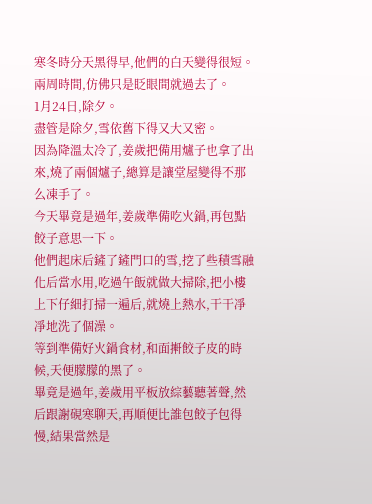寒冬時分天黑得早,他們的白天變得很短。
兩周時間,仿佛只是眨眼間就過去了。
1月24日,除夕。
盡管是除夕,雪依舊下得又大又密。
因為降溫太冷了,姜歲把備用爐子也拿了出來,燒了兩個爐子,總算是讓堂屋變得不那么凍手了。
今天畢竟是過年,姜歲準備吃火鍋,再包點餃子意思一下。
他們起床后鏟了鏟門口的雪,挖了些積雪融化后當水用,吃過午飯就做大掃除,把小樓上下仔細打掃一遍后,就燒上熱水,干干凈凈地洗了個澡。
等到準備好火鍋食材,和面搟餃子皮的時候,天便朦朦的黑了。
畢竟是過年,姜歲用平板放綜藝聽著聲,然后跟謝硯寒聊天,再順便比誰包餃子包得慢,結果當然是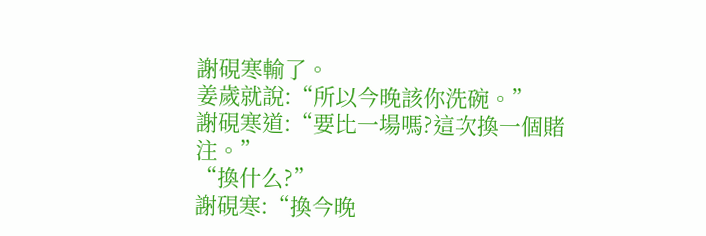謝硯寒輸了。
姜歲就說:“所以今晚該你洗碗。”
謝硯寒道:“要比一場嗎?這次換一個賭注。”
“換什么?”
謝硯寒:“換今晚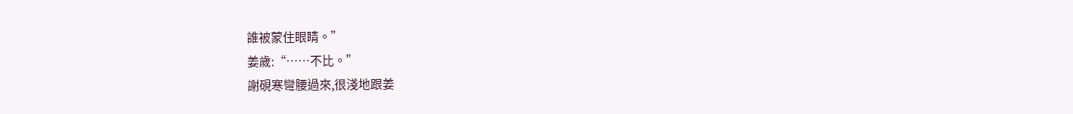誰被蒙住眼睛。”
姜歲:“……不比。”
謝硯寒彎腰過來,很淺地跟姜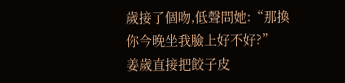歲接了個吻,低聲問她:“那換你今晚坐我臉上好不好?”
姜歲直接把餃子皮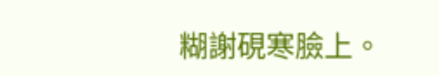糊謝硯寒臉上。